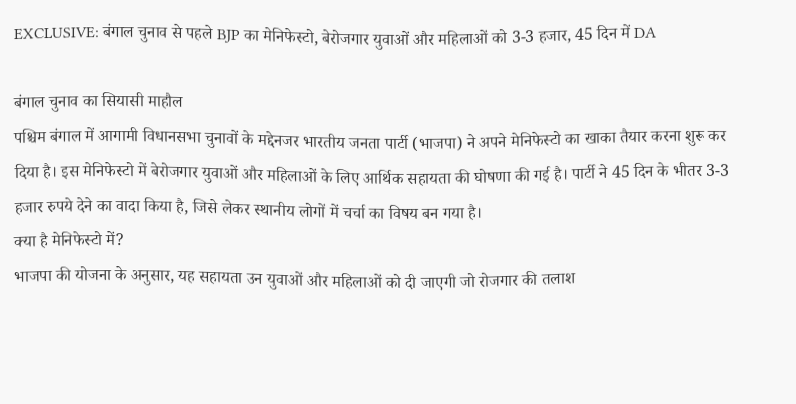EXCLUSIVE: बंगाल चुनाव से पहले BJP का मेनिफेस्टो, बेरोजगार युवाओं और महिलाओं को 3-3 हजार, 45 दिन में DA

बंगाल चुनाव का सियासी माहौल
पश्चिम बंगाल में आगामी विधानसभा चुनावों के मद्देनजर भारतीय जनता पार्टी (भाजपा) ने अपने मेनिफेस्टो का खाका तैयार करना शुरू कर दिया है। इस मेनिफेस्टो में बेरोजगार युवाओं और महिलाओं के लिए आर्थिक सहायता की घोषणा की गई है। पार्टी ने 45 दिन के भीतर 3-3 हजार रुपये देने का वादा किया है, जिसे लेकर स्थानीय लोगों में चर्चा का विषय बन गया है।
क्या है मेनिफेस्टो में?
भाजपा की योजना के अनुसार, यह सहायता उन युवाओं और महिलाओं को दी जाएगी जो रोजगार की तलाश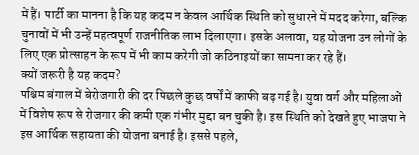में हैं। पार्टी का मानना है कि यह कदम न केवल आर्थिक स्थिति को सुधारने में मदद करेगा, बल्कि चुनावों में भी उन्हें महत्वपूर्ण राजनीतिक लाभ दिलाएगा। इसके अलावा, यह योजना उन लोगों के लिए एक प्रोत्साहन के रूप में भी काम करेगी जो कठिनाइयों का सामना कर रहे हैं।
क्यों जरूरी है यह कदम?
पश्चिम बंगाल में बेरोजगारी की दर पिछले कुछ वर्षों में काफी बढ़ गई है। युवा वर्ग और महिलाओं में विशेष रूप से रोजगार की कमी एक गंभीर मुद्दा बन चुकी है। इस स्थिति को देखते हुए भाजपा ने इस आर्थिक सहायता की योजना बनाई है। इससे पहले,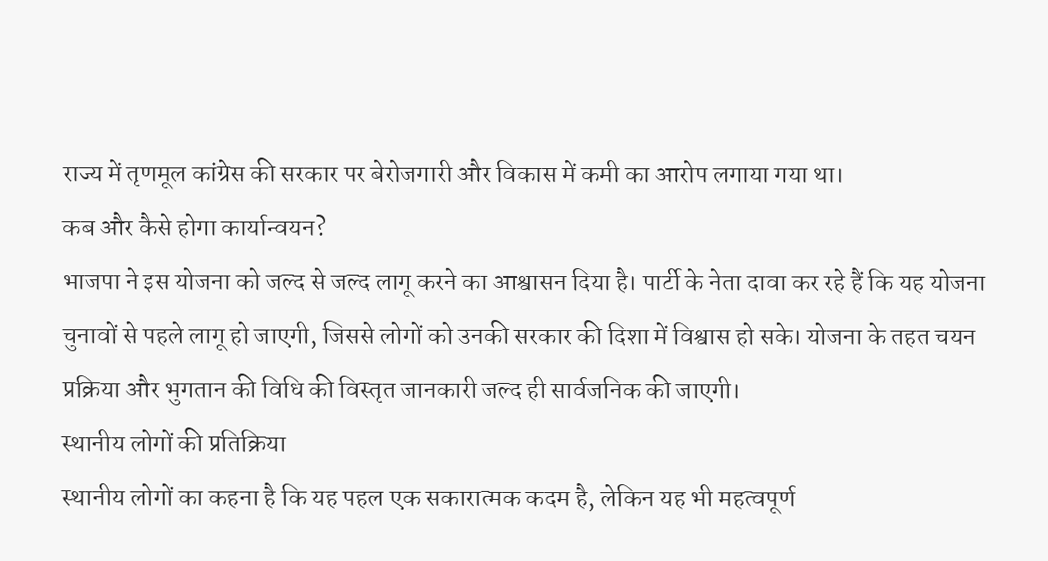राज्य में तृणमूल कांग्रेस की सरकार पर बेरोजगारी और विकास में कमी का आरोप लगाया गया था।
कब और कैसे होगा कार्यान्वयन?
भाजपा ने इस योजना को जल्द से जल्द लागू करने का आश्वासन दिया है। पार्टी के नेता दावा कर रहे हैं कि यह योजना चुनावों से पहले लागू हो जाएगी, जिससे लोगों को उनकी सरकार की दिशा में विश्वास हो सके। योजना के तहत चयन प्रक्रिया और भुगतान की विधि की विस्तृत जानकारी जल्द ही सार्वजनिक की जाएगी।
स्थानीय लोगों की प्रतिक्रिया
स्थानीय लोगों का कहना है कि यह पहल एक सकारात्मक कदम है, लेकिन यह भी महत्वपूर्ण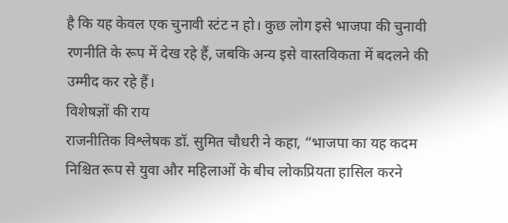है कि यह केवल एक चुनावी स्टंट न हो। कुछ लोग इसे भाजपा की चुनावी रणनीति के रूप में देख रहे हैं, जबकि अन्य इसे वास्तविकता में बदलने की उम्मीद कर रहे हैं।
विशेषज्ञों की राय
राजनीतिक विश्लेषक डॉ. सुमित चौधरी ने कहा, “भाजपा का यह कदम निश्चित रूप से युवा और महिलाओं के बीच लोकप्रियता हासिल करने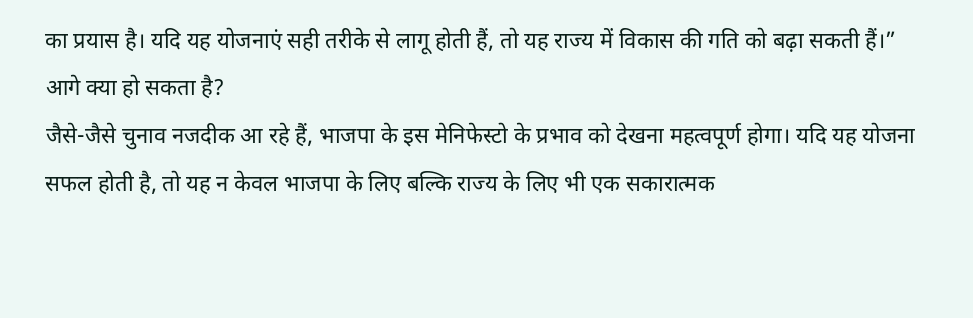का प्रयास है। यदि यह योजनाएं सही तरीके से लागू होती हैं, तो यह राज्य में विकास की गति को बढ़ा सकती हैं।”
आगे क्या हो सकता है?
जैसे-जैसे चुनाव नजदीक आ रहे हैं, भाजपा के इस मेनिफेस्टो के प्रभाव को देखना महत्वपूर्ण होगा। यदि यह योजना सफल होती है, तो यह न केवल भाजपा के लिए बल्कि राज्य के लिए भी एक सकारात्मक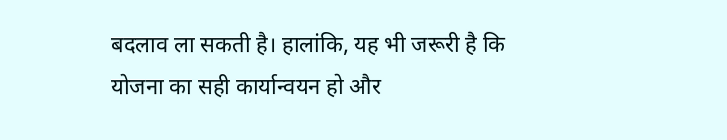बदलाव ला सकती है। हालांकि, यह भी जरूरी है कि योजना का सही कार्यान्वयन हो और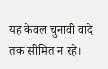यह केवल चुनावी वादे तक सीमित न रहे।